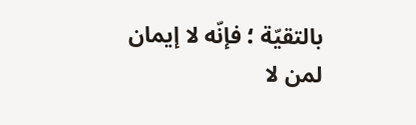بالتقيّة ؛ فإنّه لا إيمان لمن لا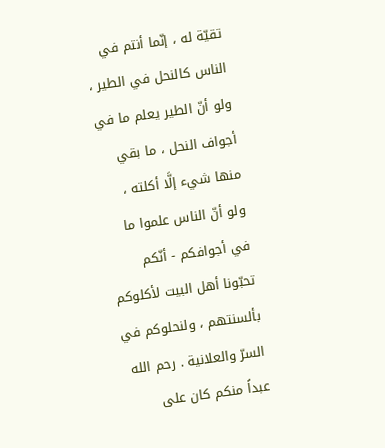تقيّة له ، إنّما أنتم في الناس كالنحل في الطير ، ولو أنّ الطير يعلم ما في أجواف النحل ، ما بقي منها شيء إلَّا أكلته ، ولو أنّ الناس علموا ما في أجوافكم - أنّكم تحبّونا أهل البيت لأكلوكم بألسنتهم ، ولنحلوكم في السرّ والعلانية . رحم الله عبداً منكم كان على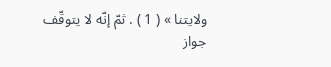ولايتنا » ( 1 ) . ثمّ إنّه لا يتوقّف جواز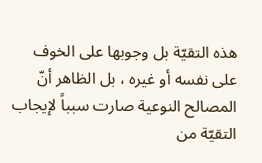هذه التقيّة بل وجوبها على الخوف على نفسه أو غيره ، بل الظاهر أنّ المصالح النوعية صارت سبباً لإيجاب التقيّة من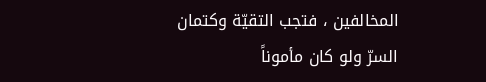المخالفين ، فتجب التقيّة وكتمان السرّ ولو كان مأموناً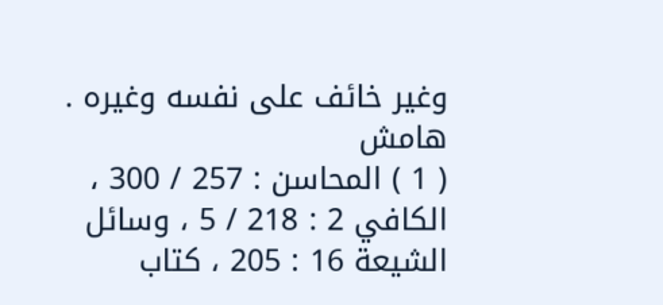وغير خائف على نفسه وغيره .
هامش
( 1 ) المحاسن : 257 / 300 ، الكافي 2 : 218 / 5 ، وسائل الشيعة 16 : 205 ، كتاب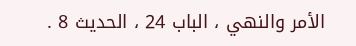الأمر والنهي ، الباب 24 ، الحديث 8 .